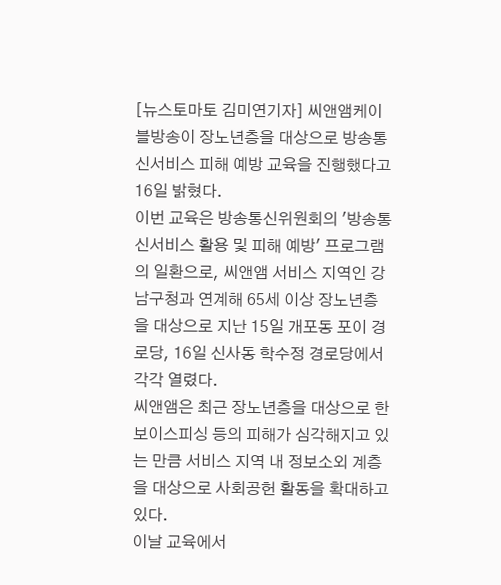[뉴스토마토 김미연기자] 씨앤앰케이블방송이 장노년층을 대상으로 방송통신서비스 피해 예방 교육을 진행했다고 16일 밝혔다.
이번 교육은 방송통신위원회의 '방송통신서비스 활용 및 피해 예방' 프로그램의 일환으로, 씨앤앰 서비스 지역인 강남구청과 연계해 65세 이상 장노년층을 대상으로 지난 15일 개포동 포이 경로당, 16일 신사동 학수정 경로당에서 각각 열렸다.
씨앤앰은 최근 장노년층을 대상으로 한 보이스피싱 등의 피해가 심각해지고 있는 만큼 서비스 지역 내 정보소외 계층을 대상으로 사회공헌 활동을 확대하고 있다.
이날 교육에서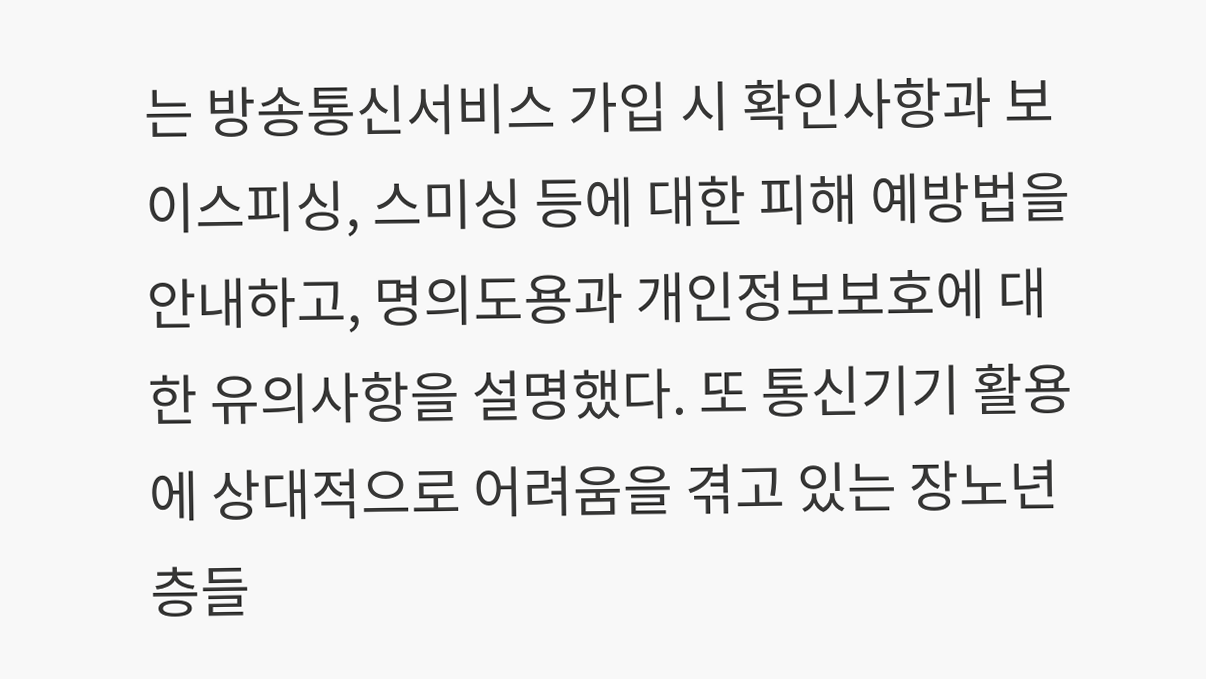는 방송통신서비스 가입 시 확인사항과 보이스피싱, 스미싱 등에 대한 피해 예방법을 안내하고, 명의도용과 개인정보보호에 대한 유의사항을 설명했다. 또 통신기기 활용에 상대적으로 어려움을 겪고 있는 장노년층들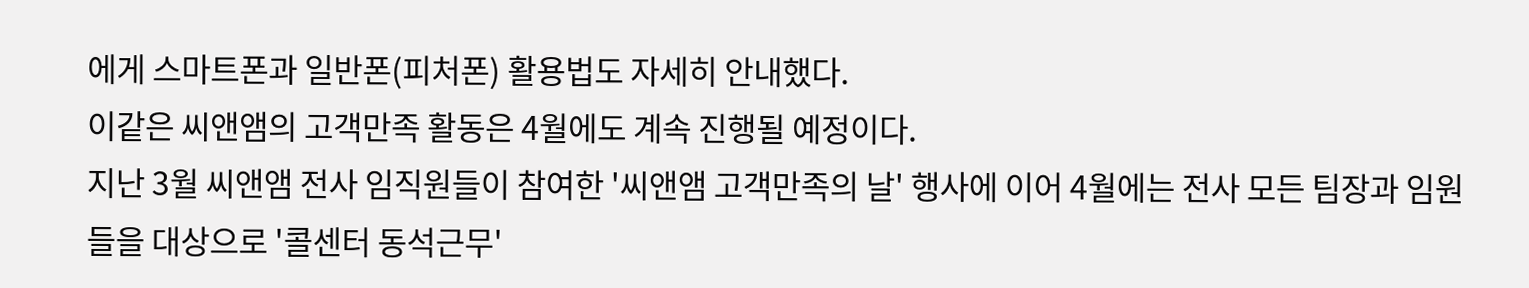에게 스마트폰과 일반폰(피처폰) 활용법도 자세히 안내했다.
이같은 씨앤앰의 고객만족 활동은 4월에도 계속 진행될 예정이다.
지난 3월 씨앤앰 전사 임직원들이 참여한 '씨앤앰 고객만족의 날' 행사에 이어 4월에는 전사 모든 팀장과 임원들을 대상으로 '콜센터 동석근무'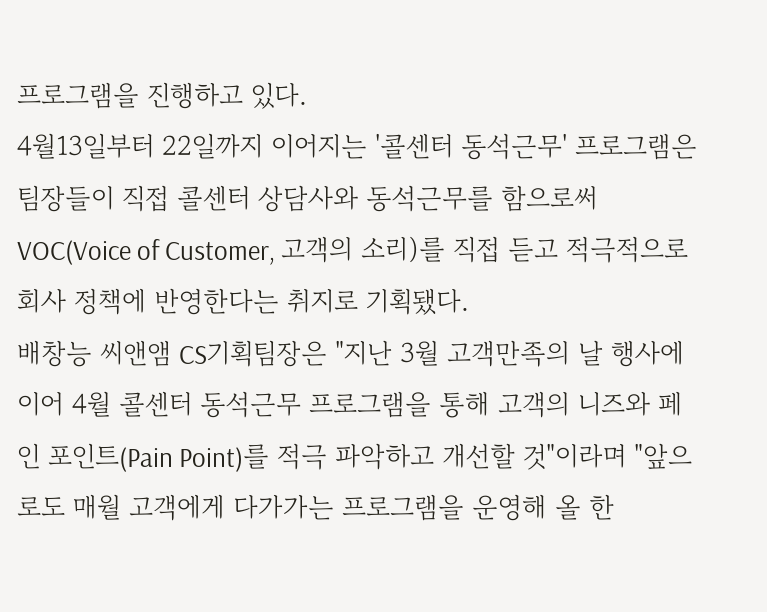프로그램을 진행하고 있다.
4월13일부터 22일까지 이어지는 '콜센터 동석근무' 프로그램은 팀장들이 직접 콜센터 상담사와 동석근무를 함으로써 VOC(Voice of Customer, 고객의 소리)를 직접 듣고 적극적으로 회사 정책에 반영한다는 취지로 기획됐다.
배창능 씨앤앰 CS기획팀장은 "지난 3월 고객만족의 날 행사에 이어 4월 콜센터 동석근무 프로그램을 통해 고객의 니즈와 페인 포인트(Pain Point)를 적극 파악하고 개선할 것"이라며 "앞으로도 매월 고객에게 다가가는 프로그램을 운영해 올 한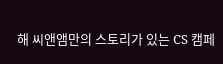해 씨앤앰만의 스토리가 있는 CS 캠페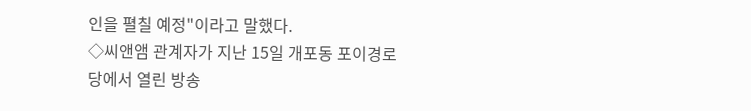인을 펼칠 예정"이라고 말했다.
◇씨앤앰 관계자가 지난 15일 개포동 포이경로당에서 열린 방송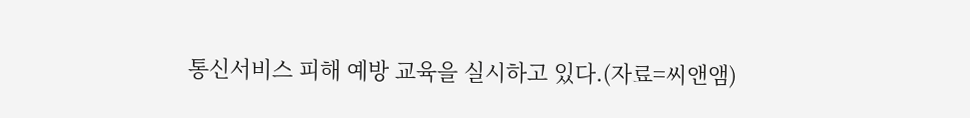통신서비스 피해 예방 교육을 실시하고 있다.(자료=씨앤앰)